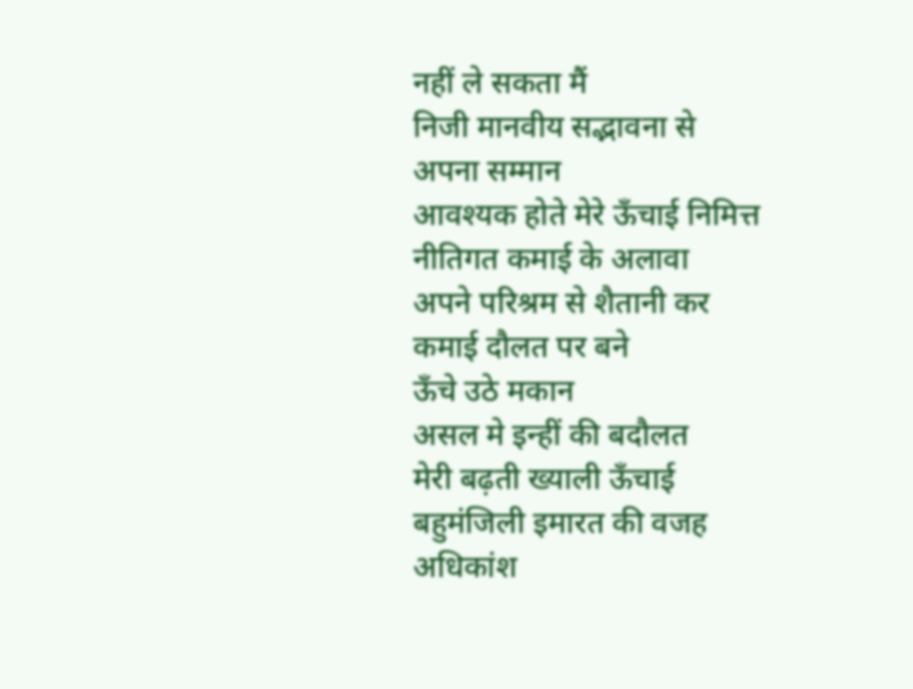नहीं ले सकता मैं
निजी मानवीय सद्भावना से
अपना सम्मान
आवश्यक होते मेरे ऊँचाई निमित्त
नीतिगत कमाई के अलावा
अपने परिश्रम से शैतानी कर
कमाई दौलत पर बने
ऊँचे उठे मकान
असल मे इन्हीं की बदौलत
मेरी बढ़ती ख्याली ऊँचाई
बहुमंजिली इमारत की वजह
अधिकांश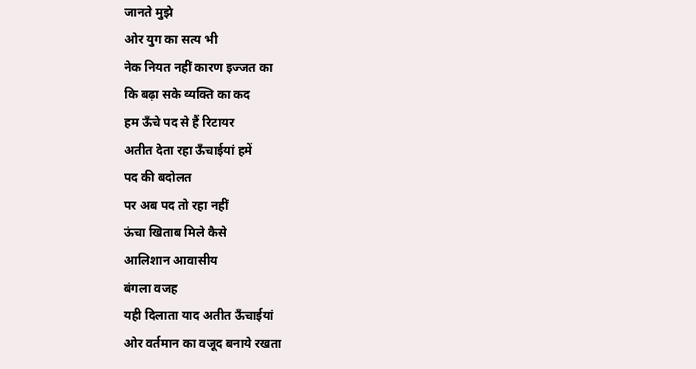जानते मुझे
ओर युग का सत्य भी
नेक नियत नहीं कारण इज्जत का
कि बढ़ा सके व्यक्ति का कद
हम ऊँचे पद से हैं रिटायर
अतीत देता रहा ऊँचाईयां हमें
पद की बदोलत
पर अब पद तो रहा नहीं
ऊंचा खिताब मिले कैसे
आलिशान आवासीय
बंगला वजह
यही दिलाता याद अतीत ऊँचाईयां
ओर वर्तमान का वजूद बनाये रखता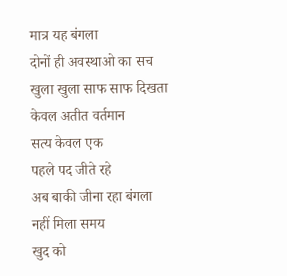मात्र यह बंगला
दोनों ही अवस्थाओ का सच
खुला खुला साफ साफ दिखता
केवल अतीत वर्तमान
सत्य केवल एक
पहले पद जीते रहे
अब बाकी जीना रहा बंगला
नहीं मिला समय
खुद को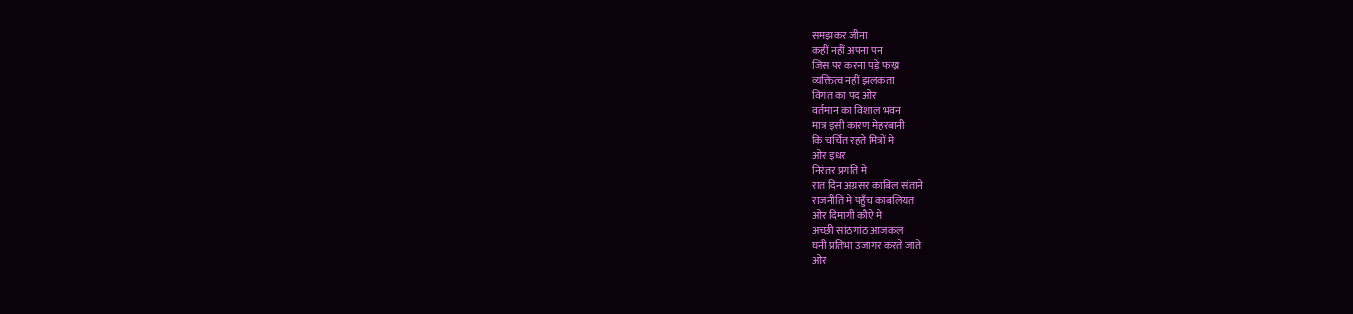समझकर जीना
कहीं नहीं अपना पन
जिस पर करना पड़े फख्र
व्यक्तित्व नहीं झलकता
विगत का पद ओर
वर्तमान का विशाल भवन
मात्र इसी कारण मेहरबानी
कि चर्चित रहते मित्रों मे
ओर इधर
निरंतर प्रगति मे
रात दिन अग्रसर काबिल संताने
राजनीति मे पहुँच काबलियत
ओर दिमागी कौऐ मे
अच्छी सांठगांठ आजकल
घनी प्रतिभा उजागर करते जाते
ओर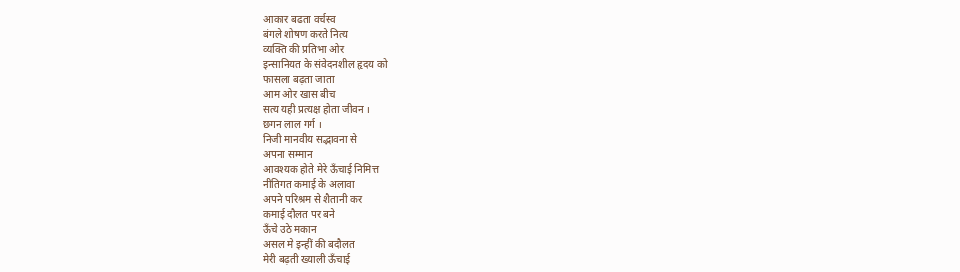आकार बढता वर्चस्व
बंगले शोषण करते नित्य
व्यक्ति की प्रतिभा ओर
इन्सानियत के संवेदनशील हृदय को
फासला बढ़ता जाता
आम ओर खास बीच
सत्य यही प्रत्यक्ष होता जीवन ।
छगन लाल गर्ग ।
निजी मानवीय सद्भावना से
अपना सम्मान
आवश्यक होते मेरे ऊँचाई निमित्त
नीतिगत कमाई के अलावा
अपने परिश्रम से शैतानी कर
कमाई दौलत पर बने
ऊँचे उठे मकान
असल मे इन्हीं की बदौलत
मेरी बढ़ती ख्याली ऊँचाई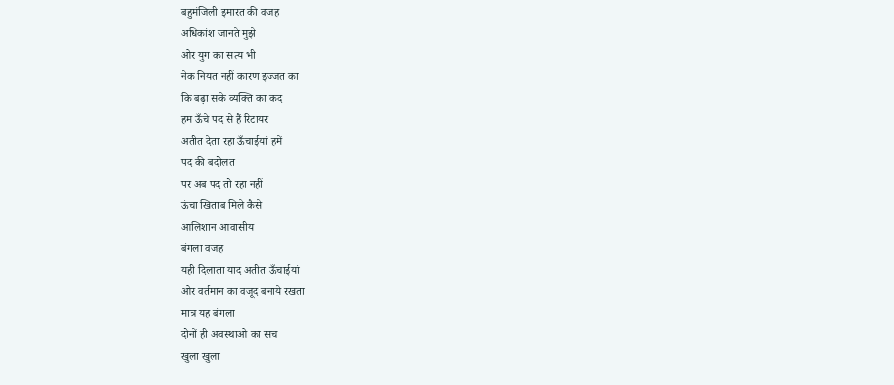बहुमंजिली इमारत की वजह
अधिकांश जानते मुझे
ओर युग का सत्य भी
नेक नियत नहीं कारण इज्जत का
कि बढ़ा सके व्यक्ति का कद
हम ऊँचे पद से हैं रिटायर
अतीत देता रहा ऊँचाईयां हमें
पद की बदोलत
पर अब पद तो रहा नहीं
ऊंचा खिताब मिले कैसे
आलिशान आवासीय
बंगला वजह
यही दिलाता याद अतीत ऊँचाईयां
ओर वर्तमान का वजूद बनाये रखता
मात्र यह बंगला
दोनों ही अवस्थाओ का सच
खुला खुला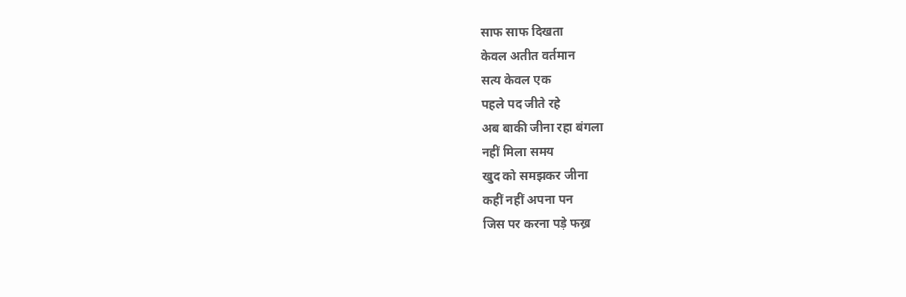साफ साफ दिखता
केवल अतीत वर्तमान
सत्य केवल एक
पहले पद जीते रहे
अब बाकी जीना रहा बंगला
नहीं मिला समय
खुद को समझकर जीना
कहीं नहीं अपना पन
जिस पर करना पड़े फख्र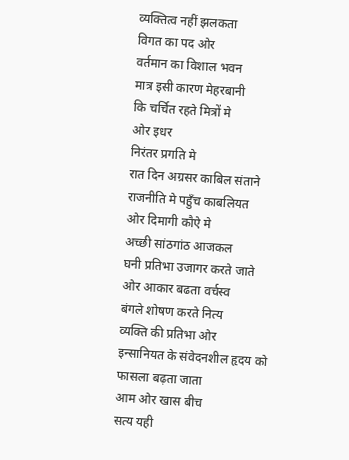व्यक्तित्व नहीं झलकता
विगत का पद ओर
वर्तमान का विशाल भवन
मात्र इसी कारण मेहरबानी
कि चर्चित रहते मित्रों मे
ओर इधर
निरंतर प्रगति मे
रात दिन अग्रसर काबिल संताने
राजनीति मे पहुँच काबलियत
ओर दिमागी कौऐ मे
अच्छी सांठगांठ आजकल
घनी प्रतिभा उजागर करते जाते
ओर आकार बढता वर्चस्व
बंगले शोषण करते नित्य
व्यक्ति की प्रतिभा ओर
इन्सानियत के संवेदनशील हृदय को
फासला बढ़ता जाता
आम ओर खास बीच
सत्य यही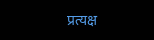प्रत्यक्ष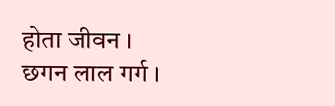होता जीवन ।
छगन लाल गर्ग ।